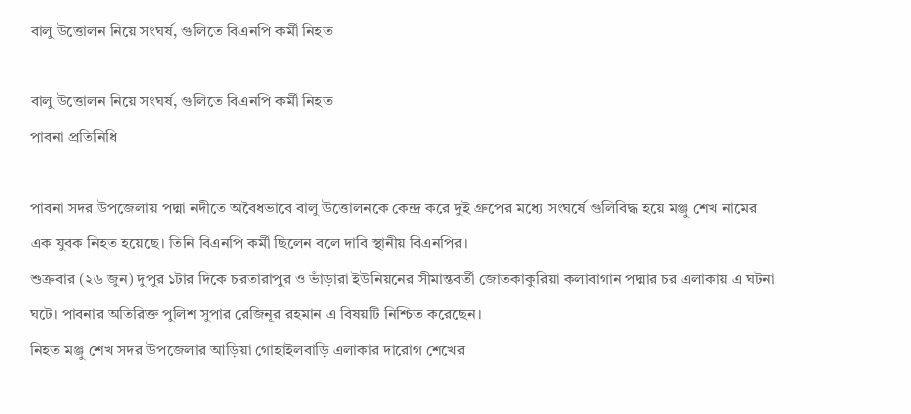বালু উত্তোলন নিয়ে সংঘর্ষ, গুলিতে বিএনপি কর্মী নিহত

বালু উত্তোলন নিয়ে সংঘর্ষ, গুলিতে বিএনপি কর্মী নিহত
পাবনা প্রতিনিধি

পাবনা সদর উপজেলায় পদ্মা নদীতে অবৈধভাবে বালু উত্তোলনকে কেন্দ্র করে দুই গ্রুপের মধ্যে সংঘর্ষে গুলিবিদ্ধ হয়ে মঞ্জু শেখ নামের এক যুবক নিহত হয়েছে। তিনি বিএনপি কর্মী ছিলেন বলে দাবি স্থানীয় বিএনপির।
শুক্রবার (২৬ জুন) দুপুর ১টার দিকে চরতারাপুর ও ভাঁড়ারা ইউনিয়নের সীমান্তবর্তী জোতকাকুরিয়া কলাবাগান পদ্মার চর এলাকায় এ ঘটনা ঘটে। পাবনার অতিরিক্ত পুলিশ সুপার রেজিনূর রহমান এ বিষয়টি নিশ্চিত করেছেন।
নিহত মঞ্জু শেখ সদর উপজেলার আড়িয়া গোহাইলবাড়ি এলাকার দারোগ শেখের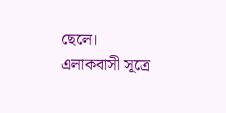ছেলে।
এলাকবাসী সূত্রে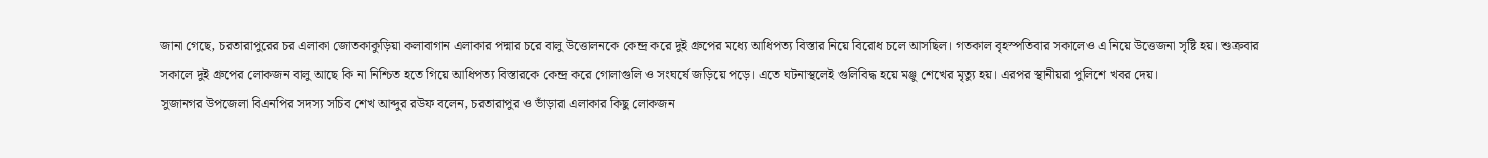জানা গেছে, চরতারাপুরের চর এলাকা জোতকাকুড়িয়া কলাবাগান এলাকার পদ্মার চরে বালু উত্তোলনকে কেন্দ্র করে দুই গ্রুপের মধ্যে আধিপত্য বিস্তার নিয়ে বিরোধ চলে আসছিল। গতকাল বৃহস্পতিবার সকালেও এ নিয়ে উত্তেজনা সৃষ্টি হয়। শুক্রবার সকালে দুই গ্রুপের লোকজন বালু আছে কি না নিশ্চিত হতে গিয়ে আধিপত্য বিস্তারকে কেন্দ্র করে গোলাগুলি ও সংঘর্ষে জড়িয়ে পড়ে। এতে ঘটনাস্থলেই গুলিবিদ্ধ হয়ে মঞ্জু শেখের মৃত্যু হয়। এরপর স্থানীয়রা পুলিশে খবর দেয়।
সুজানগর উপজেলা বিএনপির সদস্য সচিব শেখ আব্দুর রউফ বলেন, চরতারাপুর ও ভাঁড়ারা এলাকার কিছু লোকজন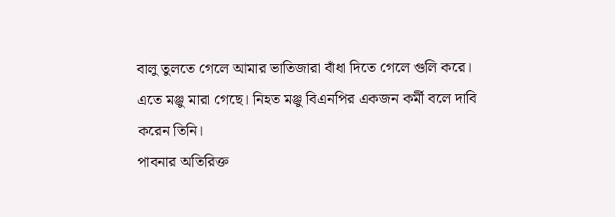বালু তুলতে গেলে আমার ভাতিজারা বাঁধা দিতে গেলে গুলি করে। এতে মঞ্জু মারা গেছে। নিহত মঞ্জু বিএনপির একজন কর্মী বলে দাবি করেন তিনি।
পাবনার অতিরিক্ত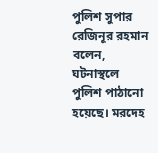পুলিশ সুপার রেজিনূর রহমান বলেন, ঘটনাস্থলে পুলিশ পাঠানো হয়েছে। মরদেহ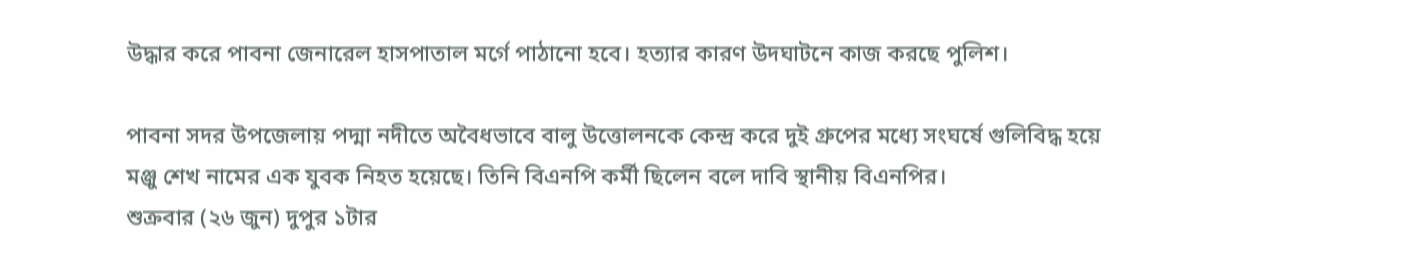উদ্ধার করে পাবনা জেনারেল হাসপাতাল মর্গে পাঠানো হবে। হত্যার কারণ উদঘাটনে কাজ করছে পুলিশ।

পাবনা সদর উপজেলায় পদ্মা নদীতে অবৈধভাবে বালু উত্তোলনকে কেন্দ্র করে দুই গ্রুপের মধ্যে সংঘর্ষে গুলিবিদ্ধ হয়ে মঞ্জু শেখ নামের এক যুবক নিহত হয়েছে। তিনি বিএনপি কর্মী ছিলেন বলে দাবি স্থানীয় বিএনপির।
শুক্রবার (২৬ জুন) দুপুর ১টার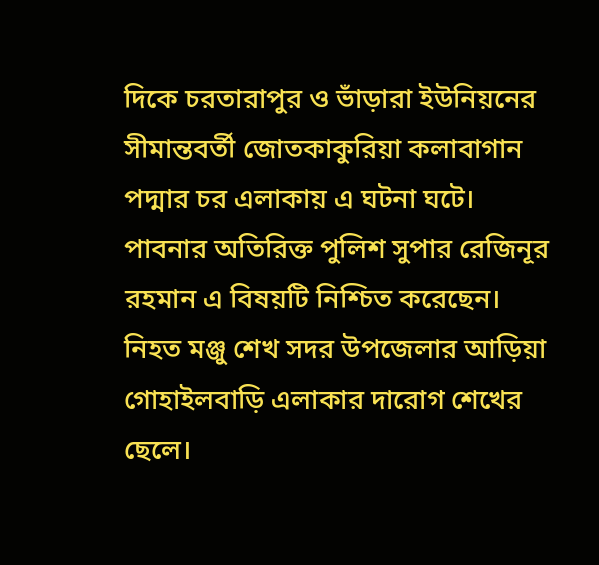দিকে চরতারাপুর ও ভাঁড়ারা ইউনিয়নের সীমান্তবর্তী জোতকাকুরিয়া কলাবাগান পদ্মার চর এলাকায় এ ঘটনা ঘটে। পাবনার অতিরিক্ত পুলিশ সুপার রেজিনূর রহমান এ বিষয়টি নিশ্চিত করেছেন।
নিহত মঞ্জু শেখ সদর উপজেলার আড়িয়া গোহাইলবাড়ি এলাকার দারোগ শেখের ছেলে।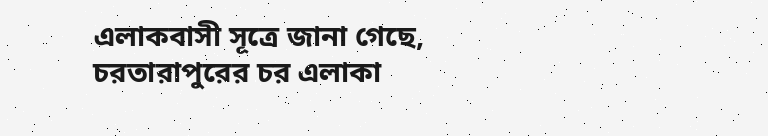এলাকবাসী সূত্রে জানা গেছে, চরতারাপুরের চর এলাকা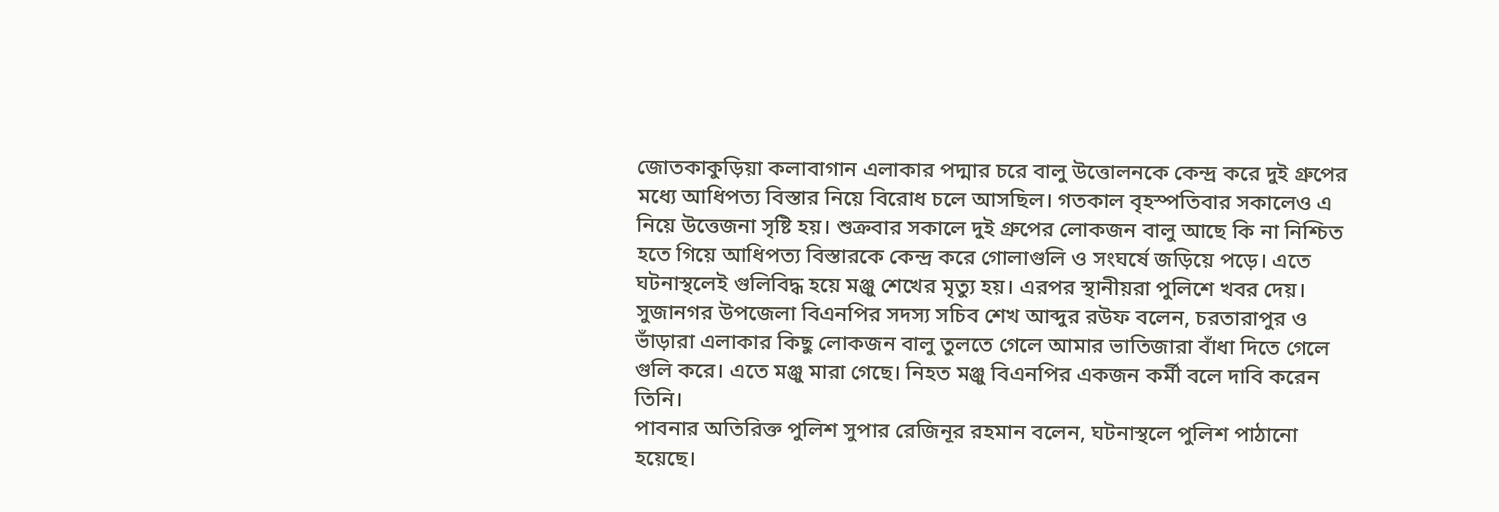জোতকাকুড়িয়া কলাবাগান এলাকার পদ্মার চরে বালু উত্তোলনকে কেন্দ্র করে দুই গ্রুপের মধ্যে আধিপত্য বিস্তার নিয়ে বিরোধ চলে আসছিল। গতকাল বৃহস্পতিবার সকালেও এ নিয়ে উত্তেজনা সৃষ্টি হয়। শুক্রবার সকালে দুই গ্রুপের লোকজন বালু আছে কি না নিশ্চিত হতে গিয়ে আধিপত্য বিস্তারকে কেন্দ্র করে গোলাগুলি ও সংঘর্ষে জড়িয়ে পড়ে। এতে ঘটনাস্থলেই গুলিবিদ্ধ হয়ে মঞ্জু শেখের মৃত্যু হয়। এরপর স্থানীয়রা পুলিশে খবর দেয়।
সুজানগর উপজেলা বিএনপির সদস্য সচিব শেখ আব্দুর রউফ বলেন, চরতারাপুর ও ভাঁড়ারা এলাকার কিছু লোকজন বালু তুলতে গেলে আমার ভাতিজারা বাঁধা দিতে গেলে গুলি করে। এতে মঞ্জু মারা গেছে। নিহত মঞ্জু বিএনপির একজন কর্মী বলে দাবি করেন তিনি।
পাবনার অতিরিক্ত পুলিশ সুপার রেজিনূর রহমান বলেন, ঘটনাস্থলে পুলিশ পাঠানো হয়েছে।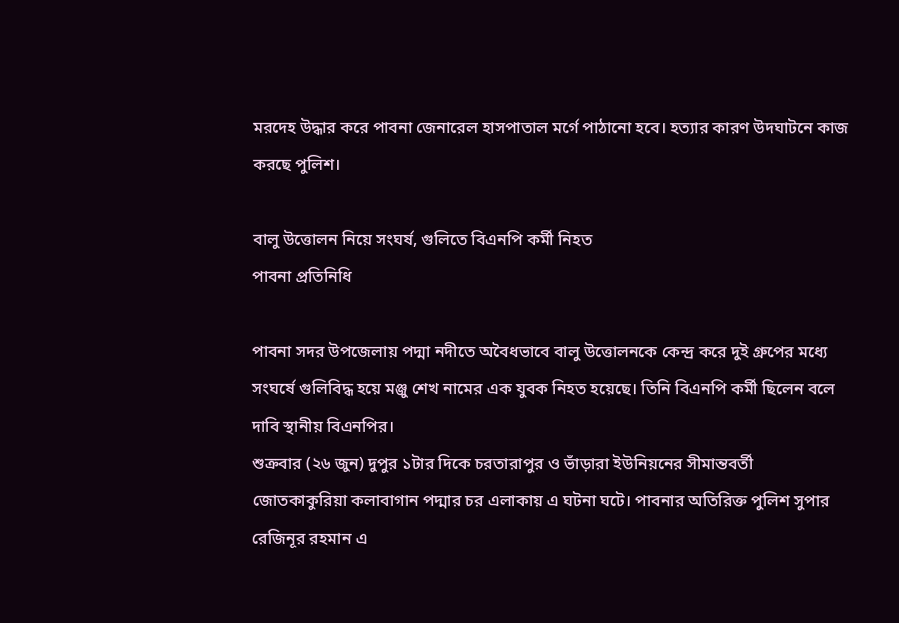মরদেহ উদ্ধার করে পাবনা জেনারেল হাসপাতাল মর্গে পাঠানো হবে। হত্যার কারণ উদঘাটনে কাজ করছে পুলিশ।

বালু উত্তোলন নিয়ে সংঘর্ষ, গুলিতে বিএনপি কর্মী নিহত
পাবনা প্রতিনিধি

পাবনা সদর উপজেলায় পদ্মা নদীতে অবৈধভাবে বালু উত্তোলনকে কেন্দ্র করে দুই গ্রুপের মধ্যে সংঘর্ষে গুলিবিদ্ধ হয়ে মঞ্জু শেখ নামের এক যুবক নিহত হয়েছে। তিনি বিএনপি কর্মী ছিলেন বলে দাবি স্থানীয় বিএনপির।
শুক্রবার (২৬ জুন) দুপুর ১টার দিকে চরতারাপুর ও ভাঁড়ারা ইউনিয়নের সীমান্তবর্তী জোতকাকুরিয়া কলাবাগান পদ্মার চর এলাকায় এ ঘটনা ঘটে। পাবনার অতিরিক্ত পুলিশ সুপার রেজিনূর রহমান এ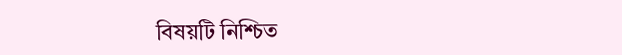বিষয়টি নিশ্চিত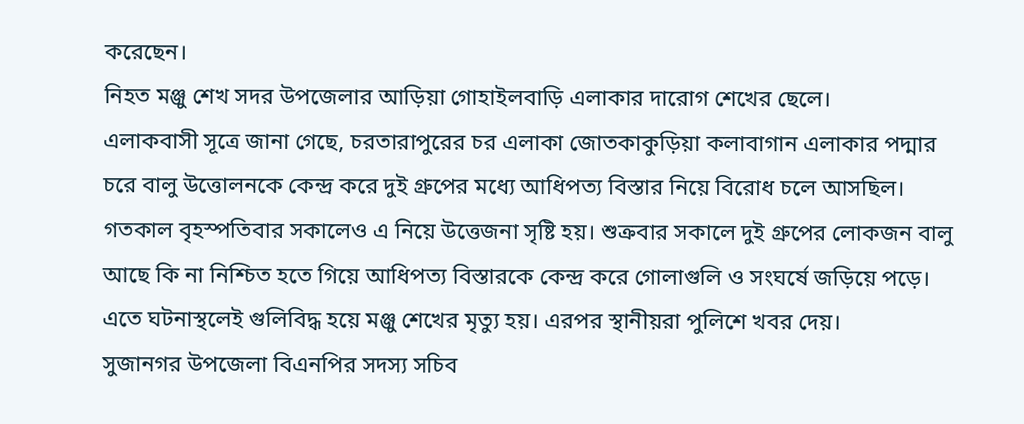করেছেন।
নিহত মঞ্জু শেখ সদর উপজেলার আড়িয়া গোহাইলবাড়ি এলাকার দারোগ শেখের ছেলে।
এলাকবাসী সূত্রে জানা গেছে, চরতারাপুরের চর এলাকা জোতকাকুড়িয়া কলাবাগান এলাকার পদ্মার চরে বালু উত্তোলনকে কেন্দ্র করে দুই গ্রুপের মধ্যে আধিপত্য বিস্তার নিয়ে বিরোধ চলে আসছিল। গতকাল বৃহস্পতিবার সকালেও এ নিয়ে উত্তেজনা সৃষ্টি হয়। শুক্রবার সকালে দুই গ্রুপের লোকজন বালু আছে কি না নিশ্চিত হতে গিয়ে আধিপত্য বিস্তারকে কেন্দ্র করে গোলাগুলি ও সংঘর্ষে জড়িয়ে পড়ে। এতে ঘটনাস্থলেই গুলিবিদ্ধ হয়ে মঞ্জু শেখের মৃত্যু হয়। এরপর স্থানীয়রা পুলিশে খবর দেয়।
সুজানগর উপজেলা বিএনপির সদস্য সচিব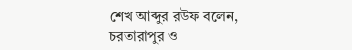শেখ আব্দুর রউফ বলেন, চরতারাপুর ও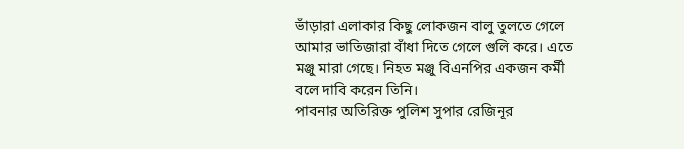ভাঁড়ারা এলাকার কিছু লোকজন বালু তুলতে গেলে আমার ভাতিজারা বাঁধা দিতে গেলে গুলি করে। এতে মঞ্জু মারা গেছে। নিহত মঞ্জু বিএনপির একজন কর্মী বলে দাবি করেন তিনি।
পাবনার অতিরিক্ত পুলিশ সুপার রেজিনূর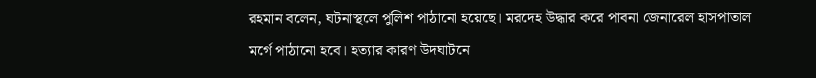রহমান বলেন, ঘটনাস্থলে পুলিশ পাঠানো হয়েছে। মরদেহ উদ্ধার করে পাবনা জেনারেল হাসপাতাল মর্গে পাঠানো হবে। হত্যার কারণ উদঘাটনে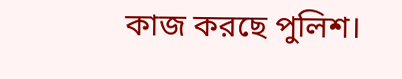কাজ করছে পুলিশ।